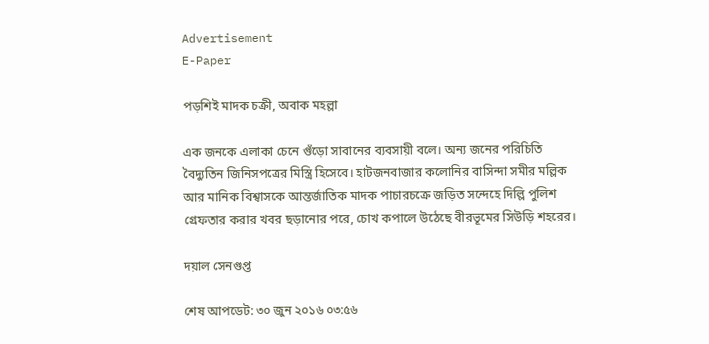Advertisement
E-Paper

পড়শিই মাদক চক্রী, অবাক মহল্লা

এক জনকে এলাকা চেনে গুঁড়ো সাবানের ব্যবসায়ী বলে। অন্য জনের পরিচিতি বৈদ্যুতিন জিনিসপত্রের মিস্ত্রি হিসেবে। হাটজনবাজার কলোনির বাসিন্দা সমীর মল্লিক আর মানিক বিশ্বাসকে আন্তর্জাতিক মাদক পাচারচক্রে জড়িত সন্দেহে দিল্লি পুলিশ গ্রেফতার করার খবর ছড়ানোর পরে, চোখ কপালে উঠেছে বীরভূমের সিউড়ি শহরের।

দয়াল সেনগুপ্ত

শেষ আপডেট: ৩০ জুন ২০১৬ ০৩:৫৬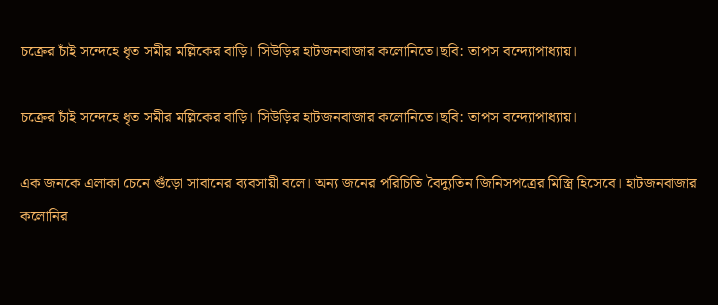চক্রের চাঁই সন্দেহে ধৃত সমীর মল্লিকের বাড়ি। সিউড়ির হাটজনবাজার কলোনিতে।ছবি: তাপস বন্দ্যোপাধ্যায়।

চক্রের চাঁই সন্দেহে ধৃত সমীর মল্লিকের বাড়ি। সিউড়ির হাটজনবাজার কলোনিতে।ছবি: তাপস বন্দ্যোপাধ্যায়।

এক জনকে এলাকা চেনে গুঁড়ো সাবানের ব্যবসায়ী বলে। অন্য জনের পরিচিতি বৈদ্যুতিন জিনিসপত্রের মিস্ত্রি হিসেবে। হাটজনবাজার কলোনির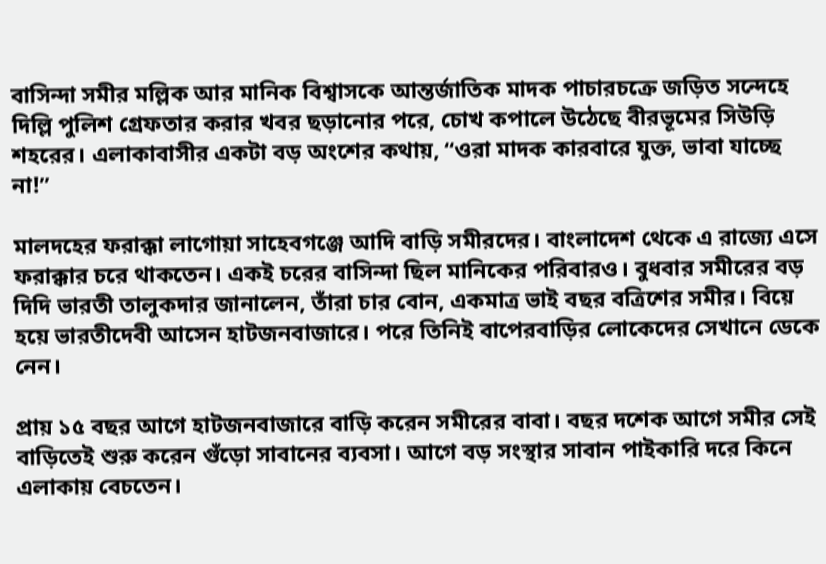বাসিন্দা সমীর মল্লিক আর মানিক বিশ্বাসকে আন্তর্জাতিক মাদক পাচারচক্রে জড়িত সন্দেহে দিল্লি পুলিশ গ্রেফতার করার খবর ছড়ানোর পরে, চোখ কপালে উঠেছে বীরভূমের সিউড়ি শহরের। এলাকাবাসীর একটা বড় অংশের কথায়, ‘‘ওরা মাদক কারবারে যুক্ত, ভাবা যাচ্ছে না!’’

মালদহের ফরাক্কা লাগোয়া সাহেবগঞ্জে আদি বাড়ি সমীরদের। বাংলাদেশ থেকে এ রাজ্যে এসে ফরাক্কার চরে থাকতেন। একই চরের বাসিন্দা ছিল মানিকের পরিবারও। বুধবার সমীরের বড় দিদি ভারতী তালুকদার জানালেন, তাঁরা চার বোন, একমাত্র ভাই বছর বত্রিশের সমীর। বিয়ে হয়ে ভারতীদেবী আসেন হাটজনবাজারে। পরে তিনিই বাপেরবাড়ির লোকেদের সেখানে ডেকে নেন।

প্রায় ১৫ বছর আগে হাটজনবাজারে বাড়ি করেন সমীরের বাবা। বছর দশেক আগে সমীর সেই বাড়িতেই শুরু করেন গুঁড়ো সাবানের ব্যবসা। আগে বড় সংস্থার সাবান পাইকারি দরে কিনে এলাকায় বেচতেন।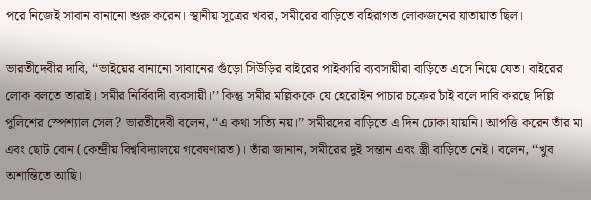পরে নিজেই সাবান বানানো শুরু করেন। স্থানীয় সূত্রের খবর, সমীরের বাড়িতে বহিরাগত লোকজনের যাতায়াত ছিল।

ভারতীদেবীর দাবি, ‘‘ভাইয়ের বানানো সাবানের গুঁড়ো সিউড়ির বাইরের পাইকারি ব্যবসায়ীরা বাড়িতে এসে নিয়ে যেত। বাইরের লোক বলতে তারাই। সমীর নির্বিবাদী ব্যবসায়ী।’’ কিন্তু সমীর মল্লিককে যে হেরোইন পাচার চক্রের চাঁই বলে দাবি করছে দিল্লি পুলিশের স্পেশ্যাল সেল? ভারতীদেবী বলেন, ‘‘এ কথা সত্যি নয়।’’ সমীরদের বাড়িতে এ দিন ঢোকা যায়নি। আপত্তি করেন তাঁর মা এবং ছোট বোন (কেন্দ্রীয় বিশ্ববিদ্যালয়ে গবেষণারত)। তাঁরা জানান, সমীরের দুই সন্তান এবং স্ত্রী বাড়িতে নেই। বলেন, ‘‘খুব অশান্তিতে আছি।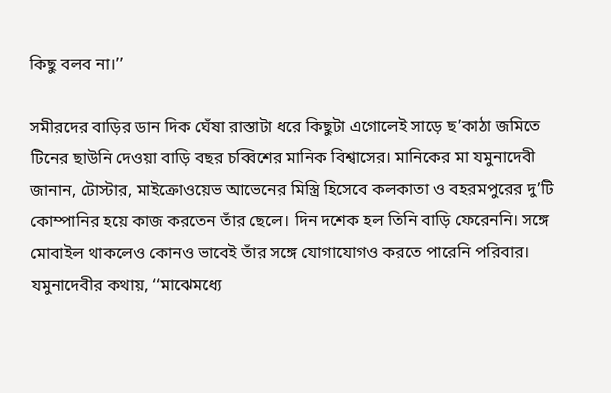কিছু বলব না।’’

সমীরদের বাড়ির ডান দিক ঘেঁষা রাস্তাটা ধরে কিছুটা এগোলেই সাড়ে ছ’কাঠা জমিতে টিনের ছাউনি দেওয়া বাড়ি বছর চব্বিশের মানিক বিশ্বাসের। মানিকের মা যমুনাদেবী জানান, টোস্টার, মাইক্রোওয়েভ আভেনের মিস্ত্রি হিসেবে কলকাতা ও বহরমপুরের দু’টি কোম্পানির হয়ে কাজ করতেন তাঁর ছেলে। দিন দশেক হল তিনি বাড়ি ফেরেননি। সঙ্গে মোবাইল থাকলেও কোনও ভাবেই তাঁর সঙ্গে যোগাযোগও করতে পারেনি পরিবার। যমুনাদেবীর কথায়, ‘‘মাঝেমধ্যে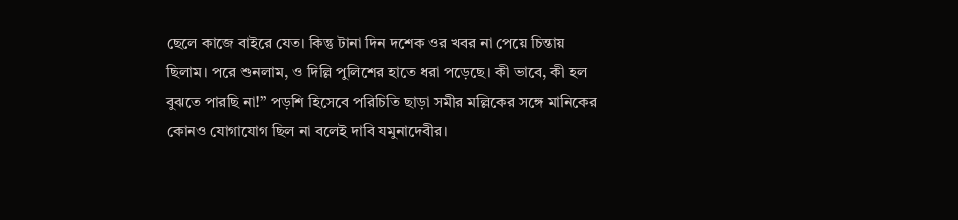ছেলে কাজে বাইরে যেত। কিন্তু টানা দিন দশেক ওর খবর না পেয়ে চিন্তায় ছিলাম। পরে শুনলাম, ও দিল্লি পুলিশের হাতে ধরা পড়েছে। কী ভাবে, কী হল বুঝতে পারছি না!’’ পড়শি হিসেবে পরিচিতি ছাড়া সমীর মল্লিকের সঙ্গে মানিকের কোনও যোগাযোগ ছিল না বলেই দাবি যমুনাদেবীর।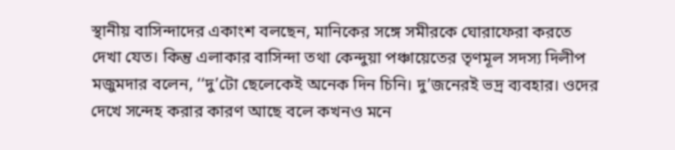স্থানীয় বাসিন্দাদের একাংশ বলছেন, মানিকের সঙ্গে সমীরকে ঘোরাফেরা করতে দেখা যেত। কিন্তু এলাকার বাসিন্দা তথা কেন্দুয়া পঞ্চায়েতের তৃণমূল সদস্য দিলীপ মজুমদার বলেন, ‘‘দু’টো ছেলেকেই অনেক দিন চিনি। দু’জনেরই ভদ্র ব্যবহার। ওদের দেখে সন্দেহ করার কারণ আছে বলে কখনও মনে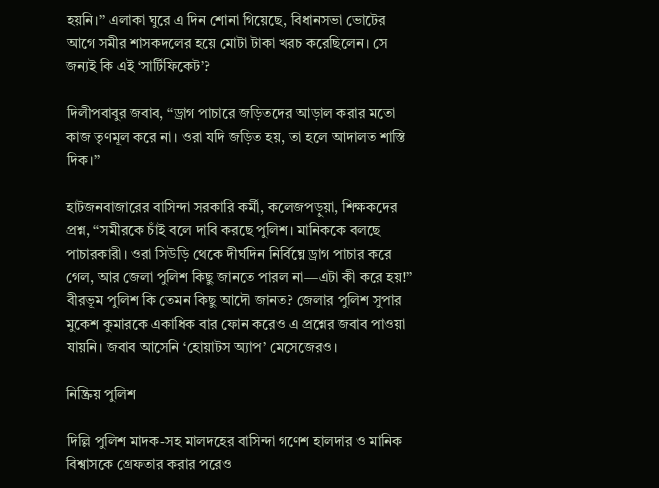হয়নি।’’ এলাকা ঘুরে এ দিন শোনা গিয়েছে, বিধানসভা ভোটের আগে সমীর শাসকদলের হয়ে মোটা টাকা খরচ করেছিলেন। সে জন্যই কি এই ‘সার্টিফিকেট’?

দিলীপবাবুর জবাব, ‘‘ড্রাগ পাচারে জড়িতদের আড়াল করার মতো কাজ তৃণমূল করে না। ওরা যদি জড়িত হয়, তা হলে আদালত শাস্তি দিক।’’

হাটজনবাজারের বাসিন্দা সরকারি কর্মী, কলেজপড়ুয়া, শিক্ষকদের প্রশ্ন, ‘‘সমীরকে চাঁই বলে দাবি করছে পুলিশ। মানিককে বলছে পাচারকারী। ওরা সিউড়ি থেকে দীর্ঘদিন নির্বিঘ্নে ড্রাগ পাচার করে গেল, আর জেলা পুলিশ কিছু জানতে পারল না—এটা কী করে হয়!’’ বীরভূম পুলিশ কি তেমন কিছু আদৌ জানত? জেলার পুলিশ সুপার মুকেশ কুমারকে একাধিক বার ফোন করেও এ প্রশ্নের জবাব পাওয়া যায়নি। জবাব আসেনি ‘হোয়াটস অ্যাপ’ মেসেজেরও।

নিষ্ক্রিয় পুলিশ

দিল্লি পুলিশ মাদক-সহ মালদহের বাসিন্দা গণেশ হালদার ও মানিক বিশ্বাসকে গ্রেফতার করার পরেও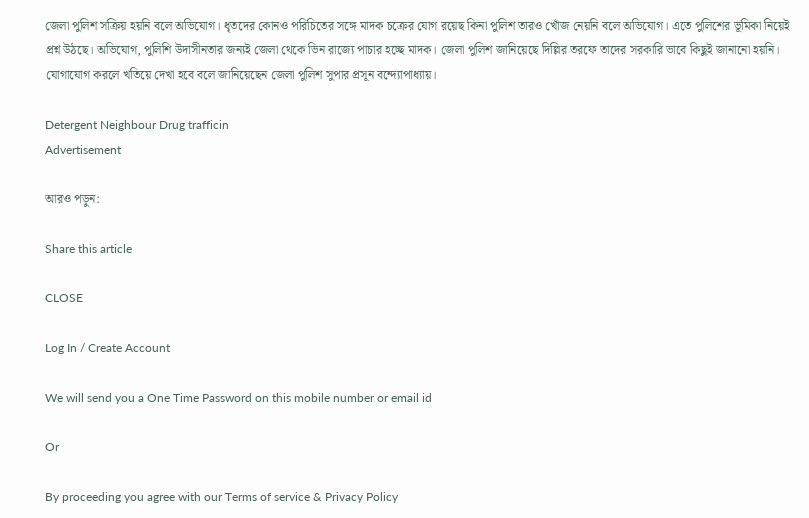জেলা পুলিশ সক্রিয় হয়নি বলে অভিযোগ। ধৃতদের কোনও পরিচিতের সঙ্গে মাদক চক্রের যোগ রয়েছ কিনা পুলিশ তারও খোঁজ নেয়নি বলে অভিযোগ। এতে পুলিশের ভূমিকা নিয়েই প্রশ্ন উঠছে। অভিযোগ, পুলিশি উদাসীনতার জন্যই জেলা থেকে ভিন রাজ্যে পাচার হচ্ছে মাদক। জেলা পুলিশ জানিয়েছে দিল্লির তরফে তাদের সরকারি ভাবে কিছুই জানানো হয়নি। যোগাযোগ করলে খতিয়ে দেখা হবে বলে জানিয়েছেন জেলা পুলিশ সুপার প্রসূন বন্দ্যোপাধ্যায়।

Detergent Neighbour Drug trafficin
Advertisement

আরও পড়ুন:

Share this article

CLOSE

Log In / Create Account

We will send you a One Time Password on this mobile number or email id

Or

By proceeding you agree with our Terms of service & Privacy Policy